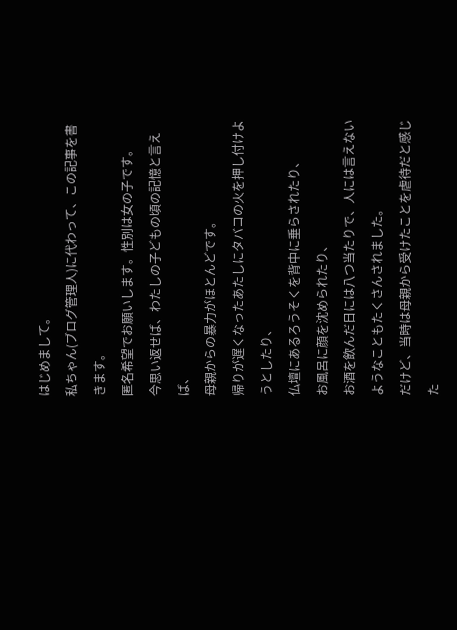はじめまして。
私ちゃん(ブログ管理人)に代わって、この記事を書きます。
匿名希望でお願いします。性別は女の子です。
今思い返せば、わたしの子どもの頃の記憶と言えば、
母親からの暴力がほとんどです。
帰りが遅くなったあたしにタバコの火を押し付けようとしたり、
仏壇にあるろうそくを背中に垂らされたり、
お風呂に顔を沈められたり、
お酒を飲んだ日には八つ当たりで、人には言えないようなこともたくさんされました。
だけど、当時は母親から受けたことを虐待だと感じた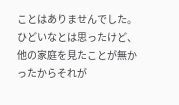ことはありませんでした。
ひどいなとは思ったけど、他の家庭を見たことが無かったからそれが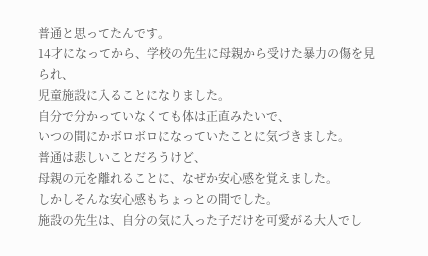普通と思ってたんです。
14才になってから、学校の先生に母親から受けた暴力の傷を見られ、
児童施設に入ることになりました。
自分で分かっていなくても体は正直みたいで、
いつの間にかボロボロになっていたことに気づきました。
普通は悲しいことだろうけど、
母親の元を離れることに、なぜか安心感を覚えました。
しかしそんな安心感もちょっとの間でした。
施設の先生は、自分の気に入った子だけを可愛がる大人でし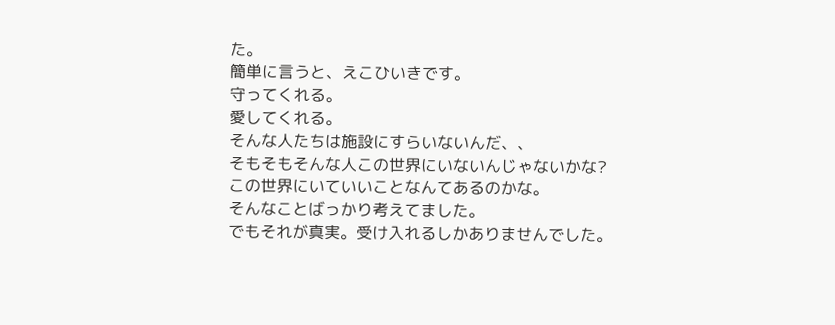た。
簡単に言うと、えこひいきです。
守ってくれる。
愛してくれる。
そんな人たちは施設にすらいないんだ、、
そもそもそんな人この世界にいないんじゃないかな?
この世界にいていいことなんてあるのかな。
そんなことばっかり考えてました。
でもそれが真実。受け入れるしかありませんでした。